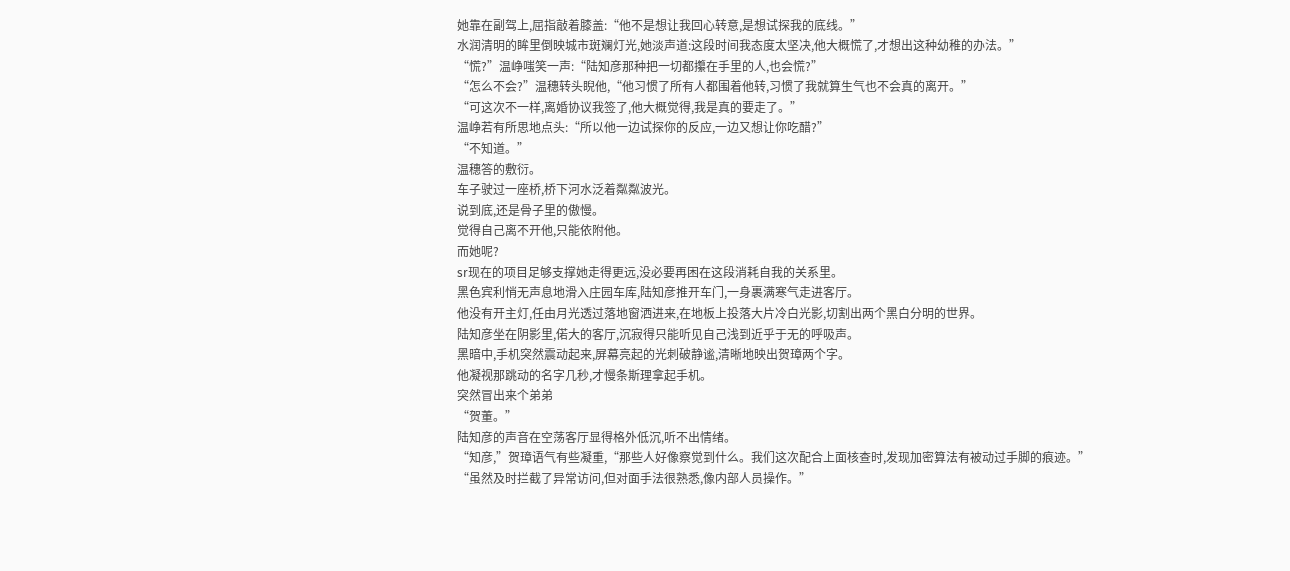她靠在副驾上,屈指敲着膝盖:“他不是想让我回心转意,是想试探我的底线。”
水润清明的眸里倒映城市斑斓灯光,她淡声道:这段时间我态度太坚决,他大概慌了,才想出这种幼稚的办法。”
“慌?”温峥嗤笑一声:“陆知彦那种把一切都攥在手里的人,也会慌?”
“怎么不会?”温穗转头睨他,“他习惯了所有人都围着他转,习惯了我就算生气也不会真的离开。”
“可这次不一样,离婚协议我签了,他大概觉得,我是真的要走了。”
温峥若有所思地点头:“所以他一边试探你的反应,一边又想让你吃醋?”
“不知道。”
温穗答的敷衍。
车子驶过一座桥,桥下河水泛着粼粼波光。
说到底,还是骨子里的傲慢。
觉得自己离不开他,只能依附他。
而她呢?
sr现在的项目足够支撑她走得更远,没必要再困在这段消耗自我的关系里。
黑色宾利悄无声息地滑入庄园车库,陆知彦推开车门,一身裹满寒气走进客厅。
他没有开主灯,任由月光透过落地窗洒进来,在地板上投落大片冷白光影,切割出两个黑白分明的世界。
陆知彦坐在阴影里,偌大的客厅,沉寂得只能听见自己浅到近乎于无的呼吸声。
黑暗中,手机突然震动起来,屏幕亮起的光刺破静谧,清晰地映出贺璋两个字。
他凝视那跳动的名字几秒,才慢条斯理拿起手机。
突然冒出来个弟弟
“贺董。”
陆知彦的声音在空荡客厅显得格外低沉,听不出情绪。
“知彦,”贺璋语气有些凝重,“那些人好像察觉到什么。我们这次配合上面核查时,发现加密算法有被动过手脚的痕迹。”
“虽然及时拦截了异常访问,但对面手法很熟悉,像内部人员操作。”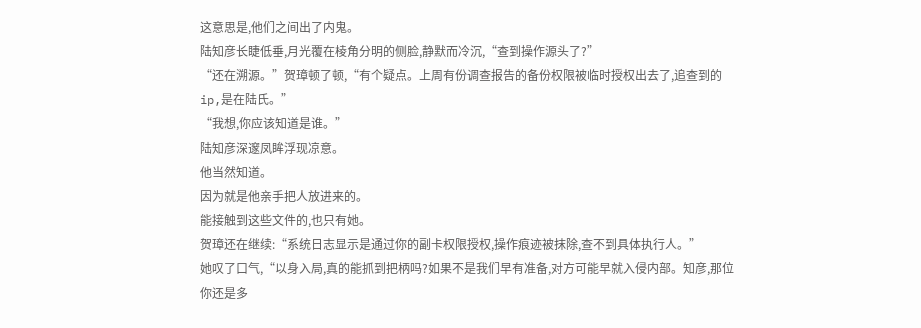这意思是,他们之间出了内鬼。
陆知彦长睫低垂,月光覆在棱角分明的侧脸,静默而冷沉,“查到操作源头了?”
“还在溯源。”贺璋顿了顿,“有个疑点。上周有份调查报告的备份权限被临时授权出去了,追查到的ip,是在陆氏。”
“我想,你应该知道是谁。”
陆知彦深邃凤眸浮现凉意。
他当然知道。
因为就是他亲手把人放进来的。
能接触到这些文件的,也只有她。
贺璋还在继续:“系统日志显示是通过你的副卡权限授权,操作痕迹被抹除,查不到具体执行人。”
她叹了口气,“以身入局,真的能抓到把柄吗?如果不是我们早有准备,对方可能早就入侵内部。知彦,那位你还是多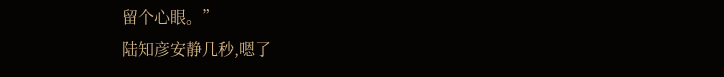留个心眼。”
陆知彦安静几秒,嗯了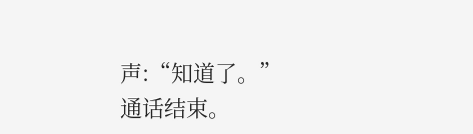声:“知道了。”
通话结束。